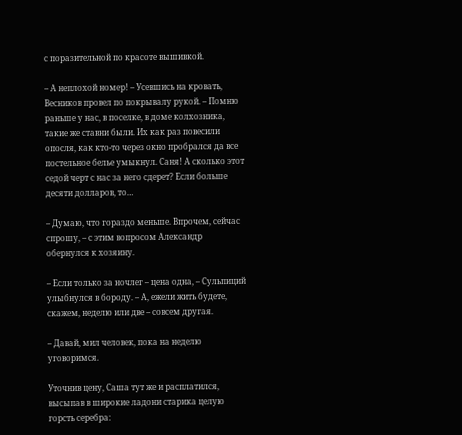с поразительной по красоте вышивкой.

– А неплохой номер! – Усевшись на кровать, Весников провел по покрывалу рукой. – Помню раньше у нас, в поселке, в доме колхозника, такие же ставни были. Их как раз повесили опосля, как кто-то через окно пробрался да все постельное белье умыкнул. Саня! А сколько этот седой черт с нас за него сдерет? Если больше десяти долларов, то…

– Думаю, что гораздо меньше. Впрочем, сейчас спрошу, – с этим вопросом Александр обернулся к хозяину.

– Если только за ночлег – цена одна, – Сульпиций улыбнулся в бороду. – А, ежели жить будете, скажем, неделю или две – совсем другая.

– Давай, мил человек, пока на неделю уговоримся.

Уточнив цену, Саша тут же и расплатился, высыпав в широкие ладони старика целую горсть серебра: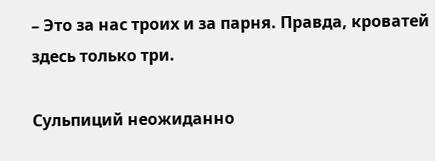– Это за нас троих и за парня. Правда, кроватей здесь только три.

Сульпиций неожиданно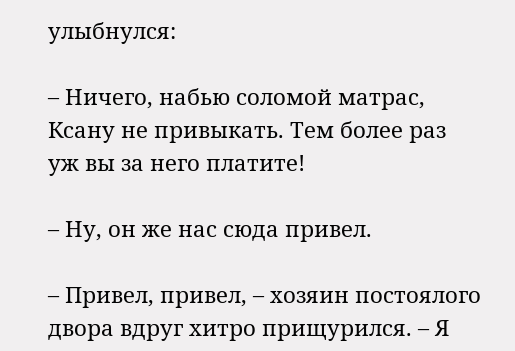улыбнулся:

– Ничего, набью соломой матрас, Ксану не привыкать. Тем более раз уж вы за него платите!

– Ну, он же нас сюда привел.

– Привел, привел, – хозяин постоялого двора вдруг хитро прищурился. – Я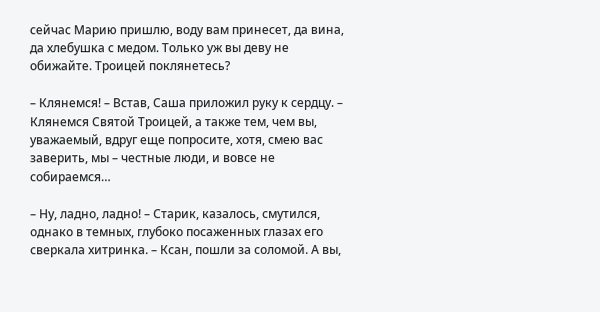сейчас Марию пришлю, воду вам принесет, да вина, да хлебушка с медом. Только уж вы деву не обижайте. Троицей поклянетесь?

– Клянемся! – Встав, Саша приложил руку к сердцу. – Клянемся Святой Троицей, а также тем, чем вы, уважаемый, вдруг еще попросите, хотя, смею вас заверить, мы – честные люди, и вовсе не собираемся…

– Ну, ладно, ладно! – Старик, казалось, смутился, однако в темных, глубоко посаженных глазах его сверкала хитринка. – Ксан, пошли за соломой. А вы,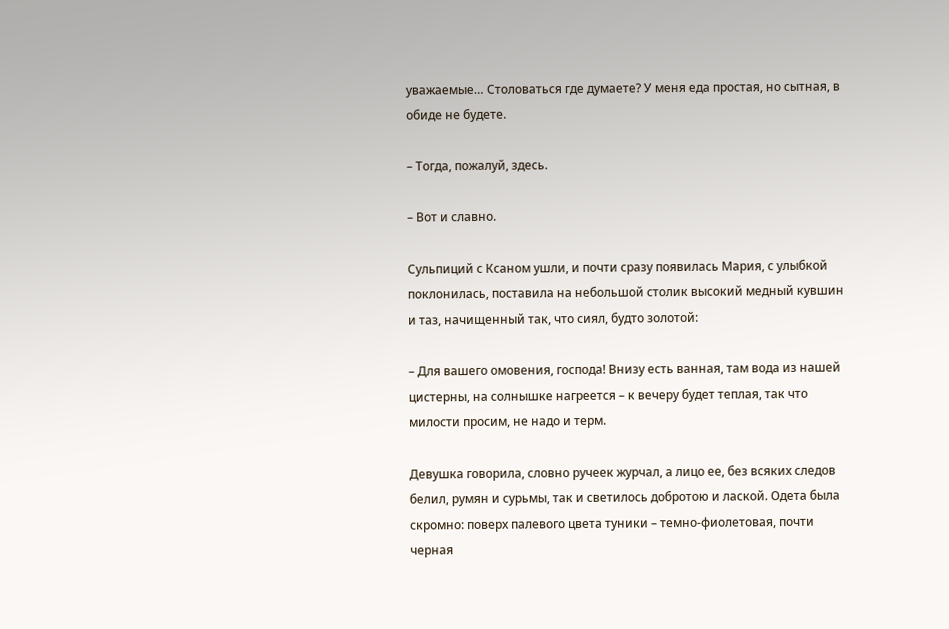уважаемые… Столоваться где думаете? У меня еда простая, но сытная, в обиде не будете.

– Тогда, пожалуй, здесь.

– Вот и славно.

Сульпиций с Ксаном ушли, и почти сразу появилась Мария, с улыбкой поклонилась, поставила на небольшой столик высокий медный кувшин и таз, начищенный так, что сиял, будто золотой:

– Для вашего омовения, господа! Внизу есть ванная, там вода из нашей цистерны, на солнышке нагреется – к вечеру будет теплая, так что милости просим, не надо и терм.

Девушка говорила, словно ручеек журчал, а лицо ее, без всяких следов белил, румян и сурьмы, так и светилось добротою и лаской. Одета была скромно: поверх палевого цвета туники – темно-фиолетовая, почти черная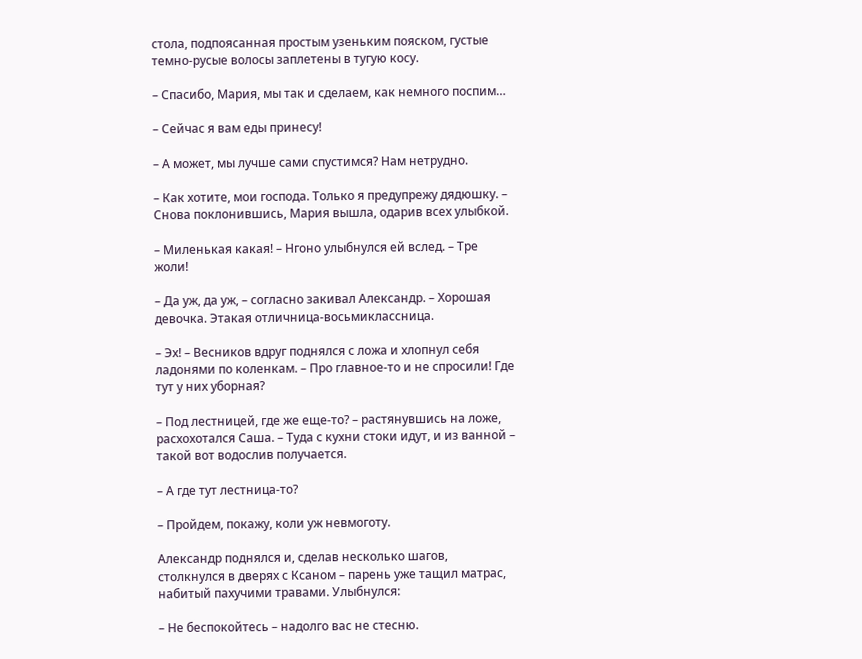стола, подпоясанная простым узеньким пояском, густые темно-русые волосы заплетены в тугую косу.

– Спасибо, Мария, мы так и сделаем, как немного поспим…

– Сейчас я вам еды принесу!

– А может, мы лучше сами спустимся? Нам нетрудно.

– Как хотите, мои господа. Только я предупрежу дядюшку. – Снова поклонившись, Мария вышла, одарив всех улыбкой.

– Миленькая какая! – Нгоно улыбнулся ей вслед. – Тре жоли!

– Да уж, да уж, – согласно закивал Александр. – Хорошая девочка. Этакая отличница-восьмиклассница.

– Эх! – Весников вдруг поднялся с ложа и хлопнул себя ладонями по коленкам. – Про главное-то и не спросили! Где тут у них уборная?

– Под лестницей, где же еще-то? – растянувшись на ложе, расхохотался Саша. – Туда с кухни стоки идут, и из ванной – такой вот водослив получается.

– А где тут лестница-то?

– Пройдем, покажу, коли уж невмоготу.

Александр поднялся и, сделав несколько шагов, столкнулся в дверях с Ксаном – парень уже тащил матрас, набитый пахучими травами. Улыбнулся:

– Не беспокойтесь – надолго вас не стесню.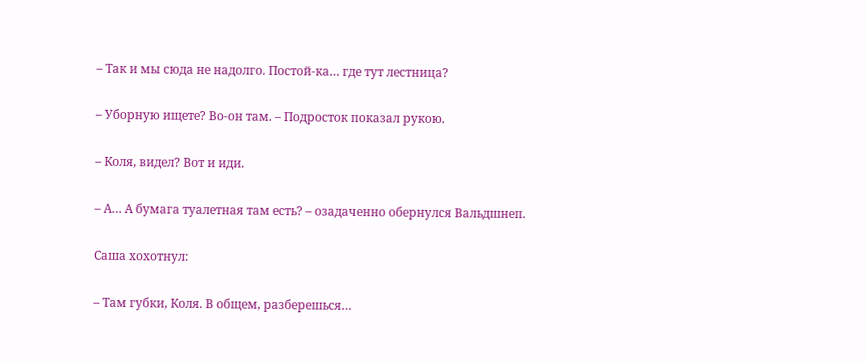– Так и мы сюда не надолго. Постой-ка… где тут лестница?

– Уборную ищете? Во-он там. – Подросток показал рукою.

– Коля, видел? Вот и иди.

– А… А бумага туалетная там есть? – озадаченно обернулся Вальдшнеп.

Саша хохотнул:

– Там губки, Коля. В общем, разберешься…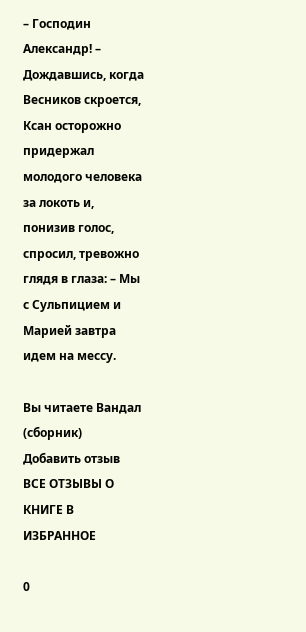– Господин Александр! – Дождавшись, когда Весников скроется, Ксан осторожно придержал молодого человека за локоть и, понизив голос, спросил, тревожно глядя в глаза: – Мы с Сульпицием и Марией завтра идем на мессу.

Вы читаете Вандал (сборник)
Добавить отзыв
ВСЕ ОТЗЫВЫ О КНИГЕ В ИЗБРАННОЕ

0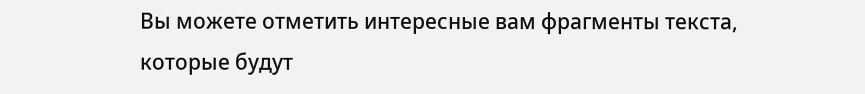Вы можете отметить интересные вам фрагменты текста, которые будут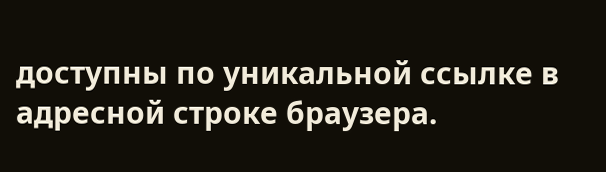доступны по уникальной ссылке в адресной строке браузера.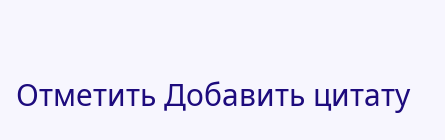Отметить Добавить цитату